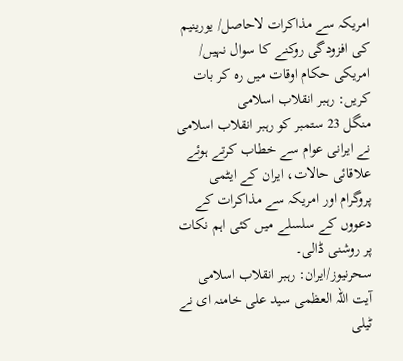امریکہ سے مذاکرات لاحاصل/ یورینیم کی افزودگی روکنے کا سوال نہیں/ امریکی حکام اوقات میں رہ کر بات کریں: رہبر انقلاب اسلامی
منگل 23 ستمبر کو رہبر انقلاب اسلامی نے ایرانی عوام سے خطاب کرتے ہوئے علاقائی حالات، ایران کے ایٹمی پروگرام اور امریکہ سے مذاکرات کے دعووں کے سلسلے میں کئی اہم نکات پر روشنی ڈالی۔
سحرنیوز/ایران: رہبر انقلاب اسلامی آيت اللہ العظمی سید علی خامنہ ای نے ٹیلی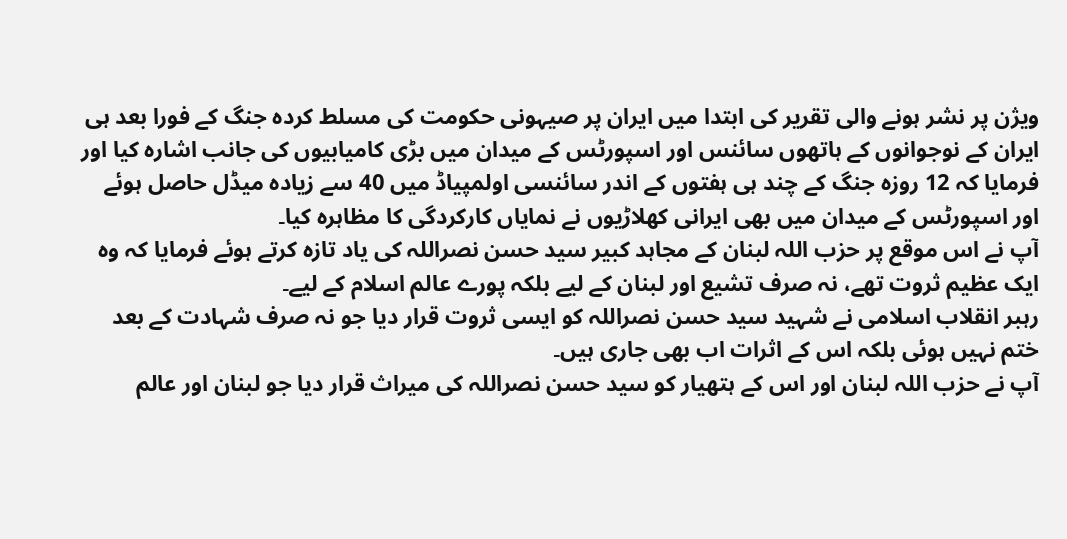ویژن پر نشر ہونے والی تقریر کی ابتدا میں ایران پر صیہونی حکومت کی مسلط کردہ جنگ کے فورا بعد ہی ایران کے نوجوانوں کے ہاتھوں سائنس اور اسپورٹس کے میدان میں بڑی کامیابیوں کی جانب اشارہ کیا اور فرمایا کہ 12 روزہ جنگ کے چند ہی ہفتوں کے اندر سائنسی اولمپیاڈ میں 40 سے زیادہ میڈل حاصل ہوئے اور اسپورٹس کے میدان میں بھی ایرانی کھلاڑیوں نے نمایاں کارکردگی کا مظاہرہ کیا۔
آپ نے اس موقع پر حزب اللہ لبنان کے مجاہد کبیر سید حسن نصراللہ کی یاد تازہ کرتے ہوئے فرمایا کہ وہ ایک عظیم ثروت تھے، نہ صرف تشیع اور لبنان کے لیے بلکہ پورے عالم اسلام کے لیے۔
رہبر انقلاب اسلامی نے شہید سید حسن نصراللہ کو ایسی ثروت قرار دیا جو نہ صرف شہادت کے بعد ختم نہیں ہوئی بلکہ اس کے اثرات اب بھی جاری ہیں۔
آپ نے حزب اللہ لبنان اور اس کے ہتھیار کو سید حسن نصراللہ کی میراث قرار دیا جو لبنان اور عالم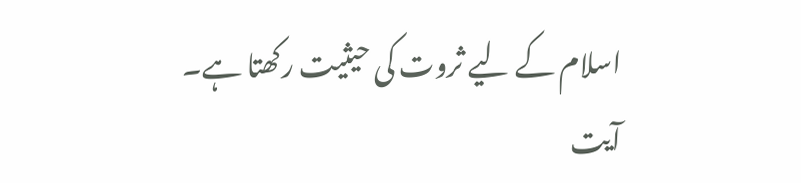اسلام کے لیے ثروت کی حیثیت رکھتا ہے۔
آيت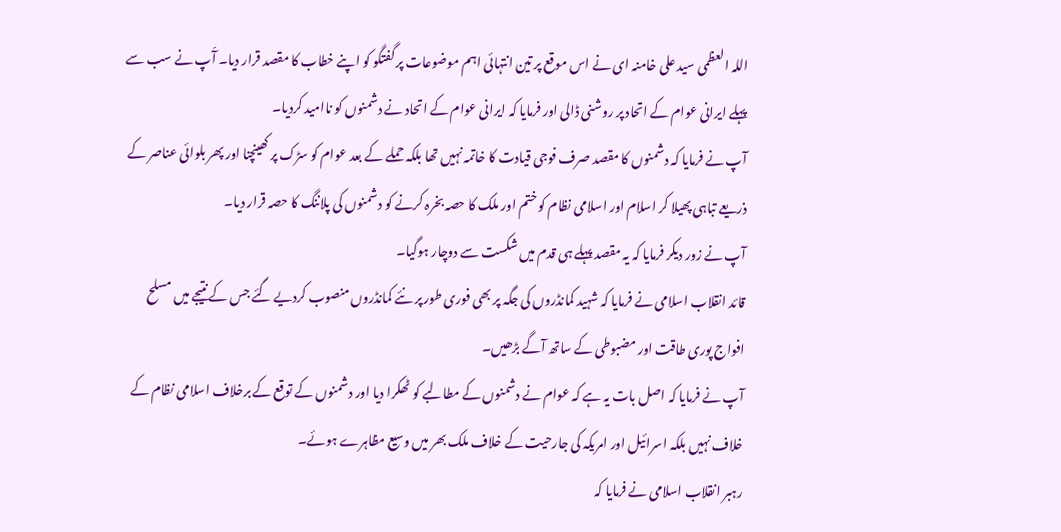اللہ العظمی سید علی خامنہ ای نے اس موقع پر تین انتہائی اہم موضوعات پر گفتگو کو اپنے خطاب کا مقصد قرار دیا۔ آّپ نے سب سے پہلے ایرانی عوام کے اتحاد پر روشنی ڈالی اور فرمایا کہ ایرانی عوام کے اتحاد نے دشمنوں کو ناامید کردیا۔
آپ نے فرمایا کہ دشمنوں کا مقصد صرف فوجی قیادت کا خاتمہ نہیں تھا بلکہ حملے کے بعد عوام کو سڑک پر کھینچنا اور پھر بلوائی عناصر کے ذریعے تباہی پھیلا کر اسلام اور اسلامی نظام کو ختم اور ملک کا حصہ بخرہ کرنے کو دشمنوں کی پلاننگ کا حصہ قرار دیا۔
آپ نے زور دیکر فرمایا کہ یہ مقصد پہلے ہی قدم میں شکست سے دوچار ہوگیا۔
قائد انقلاب اسلامی نے فرمایا کہ شہید کمانڈروں کی جگہ پر بھی فوری طور پر نئے کمانڈروں منصوب کردیے گئے جس کے نتیجے میں مسلح افواج پوری طاقت اور مضبوطی کے ساتھ آگے بڑھیں۔
آپ نے فرمایا کہ اصل بات یہ ہے کہ عوام نے دشمنوں کے مطالبے کو ٹھکرا دیا اور دشمنوں کے توقع کے برخلاف اسلامی نظام کے خلاف نہیں بلکہ اسرائیل اور امریکہ کی جارحیت کے خلاف ملک بھر میں وسیع مظاہرے ہوئے۔
رہبر انقلاب اسلامی نے فرمایا کہ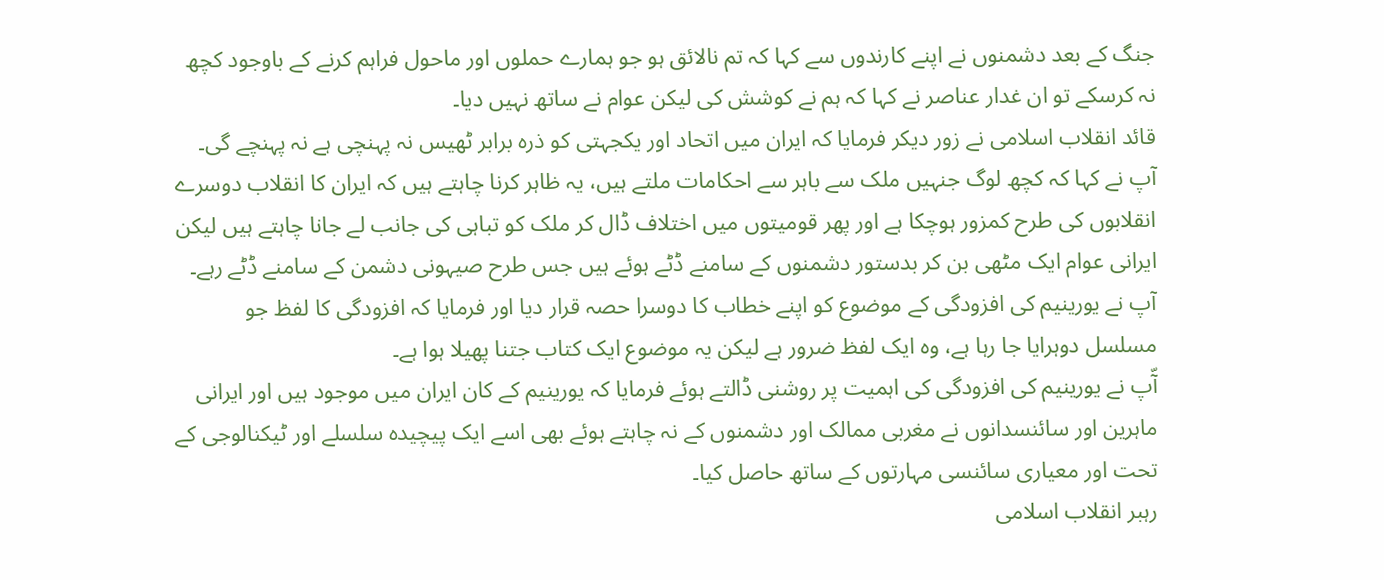جنگ کے بعد دشمنوں نے اپنے کارندوں سے کہا کہ تم نالائق ہو جو ہمارے حملوں اور ماحول فراہم کرنے کے باوجود کچھ نہ کرسکے تو ان غدار عناصر نے کہا کہ ہم نے کوشش کی لیکن عوام نے ساتھ نہیں دیا۔
قائد انقلاب اسلامی نے زور دیکر فرمایا کہ ایران میں اتحاد اور یکجہتی کو ذرہ برابر ٹھیس نہ پہنچی ہے نہ پہنچے گی۔
آپ نے کہا کہ کچھ لوگ جنہیں ملک سے باہر سے احکامات ملتے ہیں، یہ ظاہر کرنا چاہتے ہیں کہ ایران کا انقلاب دوسرے انقلابوں کی طرح کمزور ہوچکا ہے اور پھر قومیتوں میں اختلاف ڈال کر ملک کو تباہی کی جانب لے جانا چاہتے ہیں لیکن ایرانی عوام ایک مٹھی بن کر بدستور دشمنوں کے سامنے ڈٹے ہوئے ہیں جس طرح صیہونی دشمن کے سامنے ڈٹے رہے۔
آپ نے یورینیم کی افزودگی کے موضوع کو اپنے خطاب کا دوسرا حصہ قرار دیا اور فرمایا کہ افزودگی کا لفظ جو مسلسل دوہرایا جا رہا ہے، وہ ایک لفظ ضرور ہے لیکن یہ موضوع ایک کتاب جتنا پھیلا ہوا ہے۔
آّپ نے یورینیم کی افزودگی کی اہمیت پر روشنی ڈالتے ہوئے فرمایا کہ یورینیم کے کان ایران میں موجود ہیں اور ایرانی ماہرین اور سائنسدانوں نے مغربی ممالک اور دشمنوں کے نہ چاہتے ہوئے بھی اسے ایک پیچیدہ سلسلے اور ٹیکنالوجی کے تحت اور معیاری سائنسی مہارتوں کے ساتھ حاصل کیا۔
رہبر انقلاب اسلامی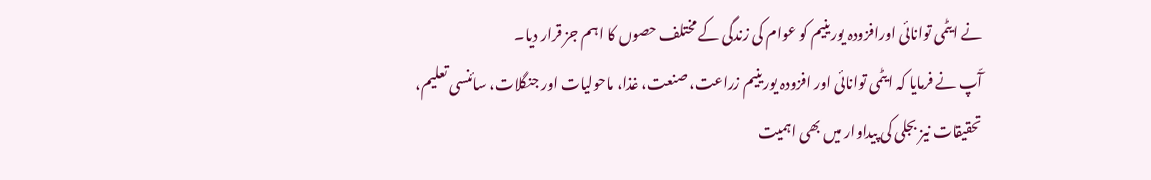نے ایٹمی توانائی اورافزودہ یورینیم کو عوام کی زندگی کے مختلف حصوں کا اہم جز قرار دیا۔
آّپ نے فرمایا کہ ایٹمی توانائی اور افزودہ یورینیم زراعت، صنعت، غذا، ماحولیات اور جنگلات، سائنسی تعلیم، تحقیقات نیز بجلی کی پیداوار میں بھی اہمیت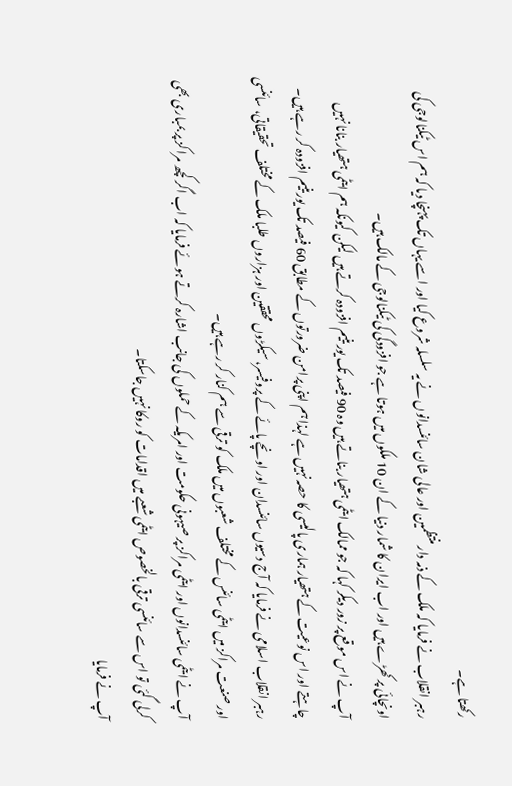رکھتا ہے۔
رہبر انقلاب نے فرمایا کہ ملک کے ذمہ دار منتظمین اور عالی شان سائنسدانوں نے یہ سلسلہ شروع کیا اور اسے یہاں تک پہنچا دیا کہ ہم اس ٹیکنالوجی کی اونچائی پر کھڑے ہیں اور اب ایران کا شمار دنیا کے ان 10 ملکوں میں ہوتا ہے جو افزودگی کی ٹیکنالوجی کے مالک ہیں۔
آپ نے اس موقع پر زور دیکر کہا کہ جو ممالک ایٹمی ہتھیار بناتے ہیں وہ 90 فیصد تک یورینیم افزودہ کرتے ہیں لیکن کیونکہ ہم ایٹمی ہتھیار بنانا نہیں چاہتے اور اس نوعیت کے ہتھیار ہماری پالیسی کا حصہ نہیں ہے لہذا ہم اپنی پرامن ضرورتوں کے مطابق 60 فیصد تک یورینیم افزودہ کر رہے ہیں۔
رہبر انقلاب اسلامی نے فرمایا کہ آج دسیوں سائنسدان اور اونچے پائے کے پروفیسر، سیکڑوں محققین اور ہزاروں طلبا ملک کے مختلف تحقیقاتی، سائنسی اور صنعت مراکز میں ایٹمی سائنس کے مختلف شعبوں میں ملک کو ترقی سے ہم کنار کر رہے ہیں۔
آپ نے ایٹمی سائنسدانوں اور ایٹمی مراکز پر صیہونی حکومت اور امریکہ کے حملوں کی جانب اشارہ کرتے ہوئے فرمایا کہ اب اگر کچھ مراکز پر بمباری بھی کرلی گئی تو اس سے سائنسی ترقی بالخصوص ایٹمی شعبے میں اقدامات کو روکا نہیں جاسکتا۔
آپ نے فرمایا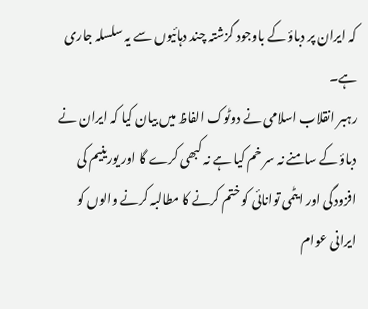کہ ایران پر دباؤ کے باوجود گزشتہ چند دہائیوں سے یہ سلسلہ جاری ہے۔
رہبر انقلاب اسلامی نے دوٹوک الفاظ میں بیان کیا کہ ایران نے دباؤ کے سامنے نہ سر خم کیا ہے نہ کبھی کرے گا اور یورینیم کی افزودگی اور ایٹمی توانائی کو ختم کرنے کا مطالبہ کرنے والوں کو ایرانی عوام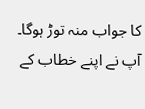کا جواب منہ توڑ ہوگا۔
آپ نے اپنے خطاب کے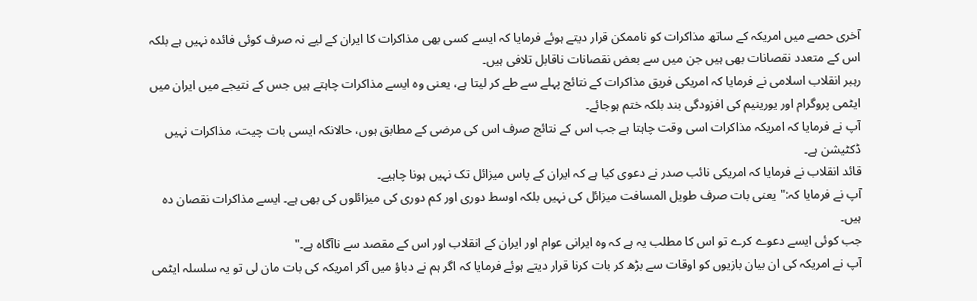آخری حصے میں امریکہ کے ساتھ مذاکرات کو ناممکن قرار دیتے ہوئے فرمایا کہ ایسے کسی بھی مذاکرات کا ایران کے لیے نہ صرف کوئی فائدہ نہیں ہے بلکہ اس کے متعدد نقصانات بھی ہیں جن میں سے بعض نقصانات ناقابل تلافی ہیں۔
رہبر انقلاب اسلامی نے فرمایا کہ امریکی فریق مذاکرات کے نتائج پہلے سے طے کر لیتا ہے، یعنی وہ ایسے مذاکرات چاہتے ہیں جس کے نتیجے میں ایران میں ایٹمی پروگرام اور یورینیم کی افزودگی بند بلکہ ختم ہوجائے۔
آپ نے فرمایا کہ امریکہ مذاکرات اسی وقت چاہتا ہے جب اس کے نتائج صرف اس کی مرضی کے مطابق ہوں، حالانکہ ایسی بات چیت، مذاکرات نہیں ڈکٹیشن ہے۔
قائد انقلاب نے فرمایا کہ امریکی نائب صدر نے دعوی کیا ہے کہ ایران کے پاس میزائل تک نہیں ہونا چاہیے۔
آپ نے فرمایا کہ:"یعنی بات صرف طویل المسافت میزائل کی نہیں بلکہ اوسط دوری اور کم دوری کی میزائلوں کی بھی ہے۔ ایسے مذاکرات نقصان دہ ہیں۔
جب کوئی ایسے دعوے کرے تو اس کا مطلب یہ ہے کہ وہ ایرانی عوام اور ایران کے انقلاب اور اس کے مقصد سے ناآگاہ ہے۔"
آپ نے امریکہ کی ان بیان بازیوں کو اوقات سے بڑھ کر بات کرنا قرار دیتے ہوئے فرمایا کہ اگر ہم نے دباؤ میں آکر امریکہ کی بات مان لی تو یہ سلسلہ ایٹمی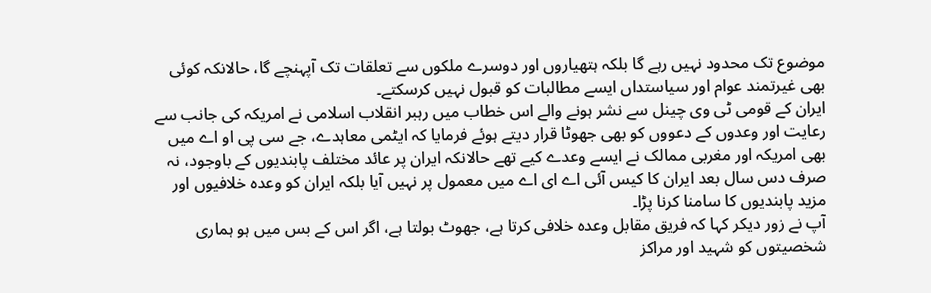موضوع تک محدود نہیں رہے گا بلکہ ہتھیاروں اور دوسرے ملکوں سے تعلقات تک آپہنچے گا، حالانکہ کوئی بھی غیرتمند عوام اور سیاستداں ایسے مطالبات کو قبول نہیں کرسکتے۔
ایران کے قومی ٹی وی چینل سے نشر ہونے والے اس خطاب میں رہبر انقلاب اسلامی نے امریکہ کی جانب سے رعایت اور وعدوں کے دعووں کو بھی جھوٹا قرار دیتے ہوئے فرمایا کہ ایٹمی معاہدے، جے سی پی او اے میں بھی امریکہ اور مغربی ممالک نے ایسے وعدے کیے تھے حالانکہ ایران پر عائد مختلف پابندیوں کے باوجود، نہ صرف دس سال بعد ایران کا کیس آئی اے ای اے میں معمول پر نہیں آیا بلکہ ایران کو وعدہ خلافیوں اور مزید پابندیوں کا سامنا کرنا پڑا۔
آپ نے زور دیکر کہا کہ فریق مقابل وعدہ خلافی کرتا ہے، جھوٹ بولتا ہے، اگر اس کے بس میں ہو ہماری شخصیتوں کو شہید اور مراکز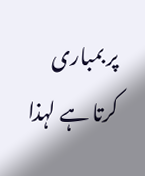پر بمباری کرتا ہے لہذا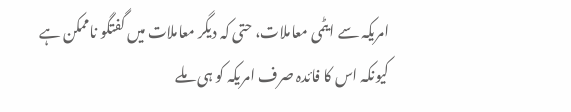امریکہ سے ایٹمی معاملات، حتی کہ دیگر معاملات میں گفتگو ناممکن ہے کیونکہ اس کا فائدہ صرف امریکہ کو ہی ملے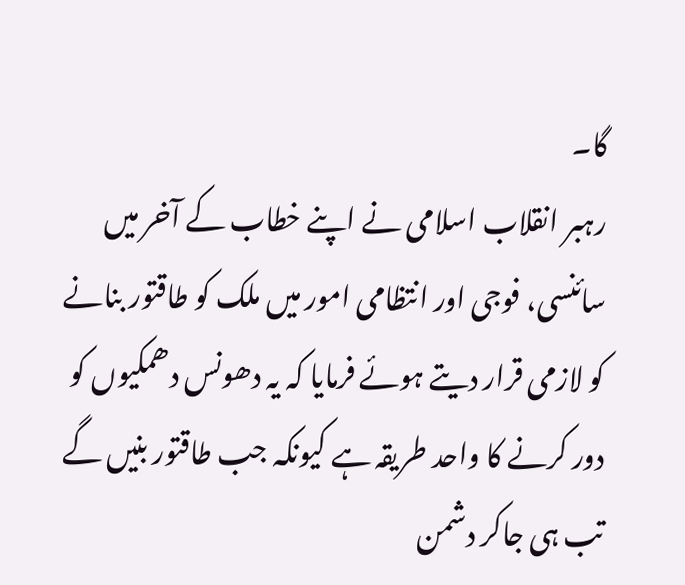گا۔
رہبر انقلاب اسلامی نے اپنے خطاب کے آخر میں سائنسی، فوجی اور انتظامی امور میں ملک کو طاقتور بنانے کو لازمی قرار دیتے ہوئے فرمایا کہ یہ دھونس دھمکیوں کو دور کرنے کا واحد طریقہ ہے کیونکہ جب طاقتور بنیں گے تب ہی جاکر دشمن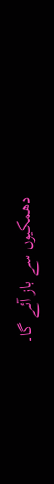دھمکیوں سے باز آئے گا۔